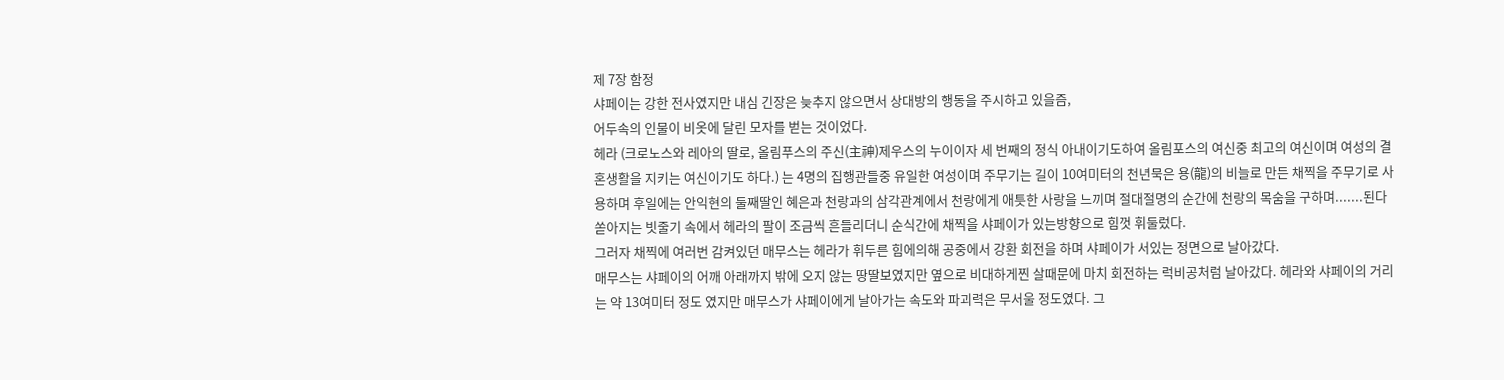제 7장 함정
샤페이는 강한 전사였지만 내심 긴장은 늦추지 않으면서 상대방의 행동을 주시하고 있을즘,
어두속의 인물이 비옷에 달린 모자를 벋는 것이었다.
헤라 (크로노스와 레아의 딸로, 올림푸스의 주신(主神)제우스의 누이이자 세 번째의 정식 아내이기도하여 올림포스의 여신중 최고의 여신이며 여성의 결혼생활을 지키는 여신이기도 하다.) 는 4명의 집행관들중 유일한 여성이며 주무기는 길이 10여미터의 천년묵은 용(龍)의 비늘로 만든 채찍을 주무기로 사용하며 후일에는 안익현의 둘째딸인 혜은과 천랑과의 삼각관계에서 천랑에게 애틋한 사랑을 느끼며 절대절명의 순간에 천랑의 목숨을 구하며.......된다
쏟아지는 빗줄기 속에서 헤라의 팔이 조금씩 흔들리더니 순식간에 채찍을 샤페이가 있는방향으로 힘껏 휘둘렀다.
그러자 채찍에 여러번 감켜있던 매무스는 헤라가 휘두른 힘에의해 공중에서 강환 회전을 하며 샤페이가 서있는 정면으로 날아갔다.
매무스는 샤페이의 어깨 아래까지 밖에 오지 않는 땅딸보였지만 옆으로 비대하게찐 살때문에 마치 회전하는 럭비공처럼 날아갔다. 헤라와 샤페이의 거리는 약 13여미터 정도 였지만 매무스가 샤페이에게 날아가는 속도와 파괴력은 무서울 정도였다. 그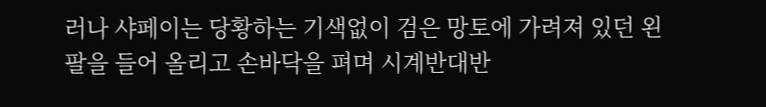러나 샤페이는 당황하는 기색없이 검은 망토에 가려져 있던 왼팔을 들어 올리고 손바닥을 펴며 시계반대반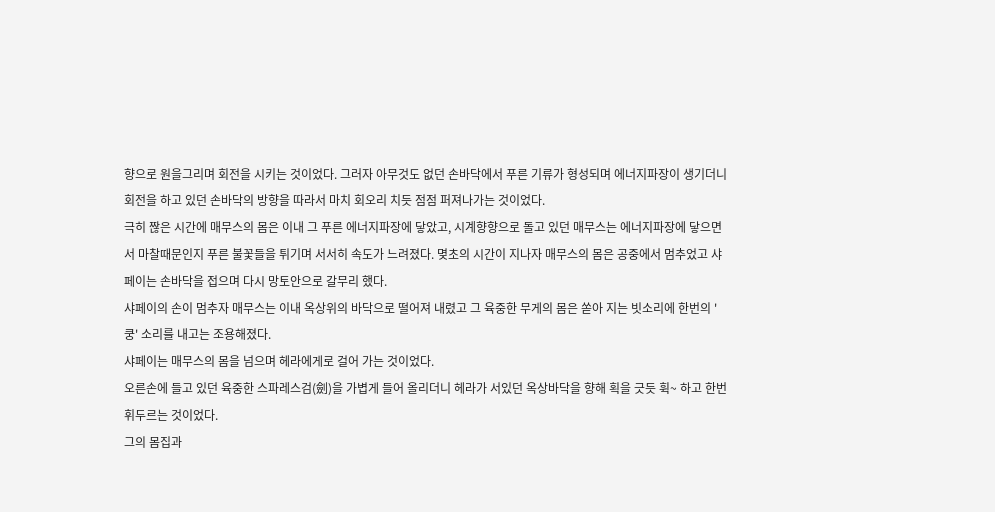향으로 원을그리며 회전을 시키는 것이었다. 그러자 아무것도 없던 손바닥에서 푸른 기류가 형성되며 에너지파장이 생기더니 회전을 하고 있던 손바닥의 방향을 따라서 마치 회오리 치듯 점점 퍼져나가는 것이었다.
극히 짢은 시간에 매무스의 몸은 이내 그 푸른 에너지파장에 닿았고, 시계향향으로 돌고 있던 매무스는 에너지파장에 닿으면서 마찰때문인지 푸른 불꽃들을 튀기며 서서히 속도가 느려졌다. 몆초의 시간이 지나자 매무스의 몸은 공중에서 멈추었고 샤페이는 손바닥을 접으며 다시 망토안으로 갈무리 했다.
샤페이의 손이 멈추자 매무스는 이내 옥상위의 바닥으로 떨어져 내렸고 그 육중한 무게의 몸은 쏟아 지는 빗소리에 한번의 '쿵' 소리를 내고는 조용해졌다.
샤페이는 매무스의 몸을 넘으며 헤라에게로 걸어 가는 것이었다.
오른손에 들고 있던 육중한 스파레스검(劍)을 가볍게 들어 올리더니 헤라가 서있던 옥상바닥을 향해 획을 긋듯 휙~ 하고 한번 휘두르는 것이었다.
그의 몸집과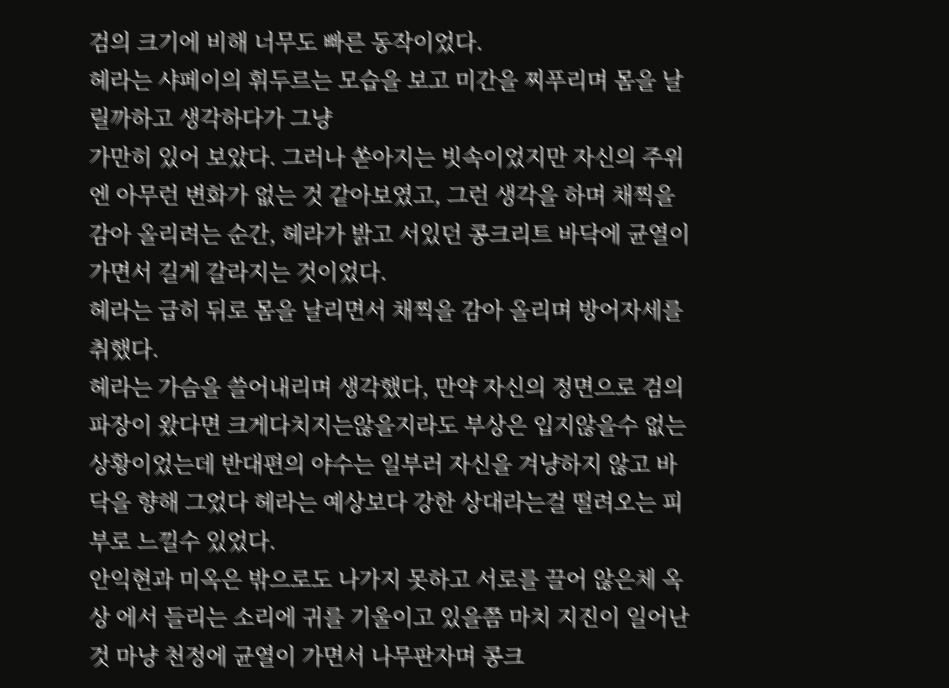검의 크기에 비해 너무도 빠른 동작이었다.
헤라는 샤페이의 휘두르는 모습을 보고 미간을 찌푸리며 몸을 날릴까하고 생각하다가 그냥
가만히 있어 보았다. 그러나 쏟아지는 빗속이었지만 자신의 주위엔 아무런 변화가 없는 것 같아보였고, 그런 생각을 하며 채찍을 감아 올리려는 순간, 헤라가 밝고 서있던 콩크리트 바닥에 균열이 가면서 길게 갈라지는 것이었다.
헤라는 급히 뒤로 몸을 날리면서 채찍을 감아 올리며 방어자세를 취했다.
헤라는 가슴을 쓸어내리며 생각했다, 만약 자신의 정면으로 검의 파장이 왔다면 크게다치지는않을지라도 부상은 입지않을수 없는 상황이었는데 반대편의 야수는 일부러 자신을 겨냥하지 않고 바닥을 향해 그었다 헤라는 예상보다 강한 상대라는걸 떨려오는 피부로 느낄수 있었다.
안익현과 미옥은 밖으로도 나가지 못하고 서로를 끌어 않은체 옥상 에서 들리는 소리에 귀를 기울이고 있을쯤 마치 지진이 일어난 것 마냥 천정에 균열이 가면서 나무판자며 콩크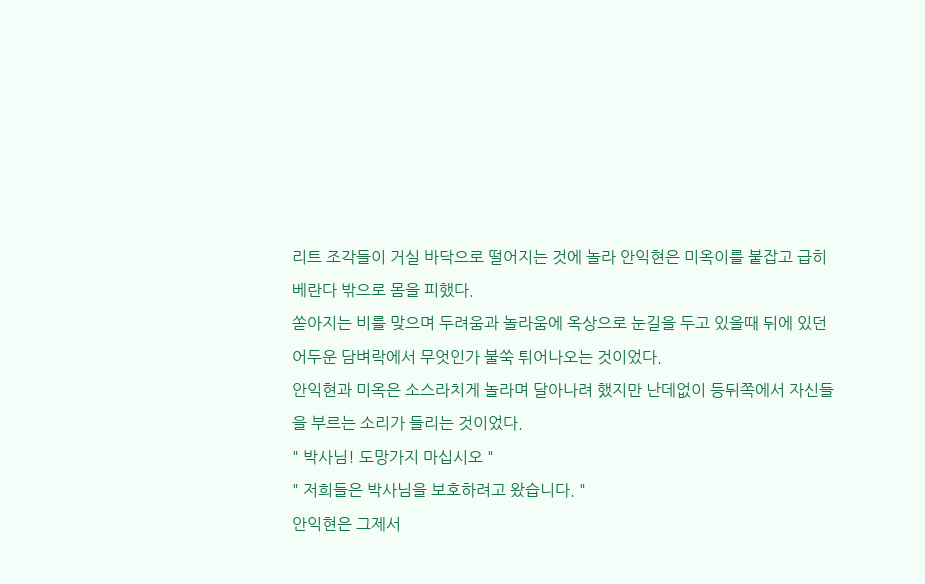리트 조각들이 거실 바닥으로 떨어지는 것에 놀라 안익현은 미옥이를 붙잡고 급히 베란다 밖으로 몸을 피했다.
쏟아지는 비를 맞으며 두려움과 놀라움에 옥상으로 눈길을 두고 있을때 뒤에 있던 어두운 담벼락에서 무엇인가 불쑥 튀어나오는 것이었다.
안익현과 미옥은 소스라치게 놀라며 달아나려 했지만 난데없이 등뒤쪽에서 자신들을 부르는 소리가 들리는 것이었다.
" 박사님! 도망가지 마십시오 "
" 저희들은 박사님을 보호하려고 왔습니다. "
안익현은 그제서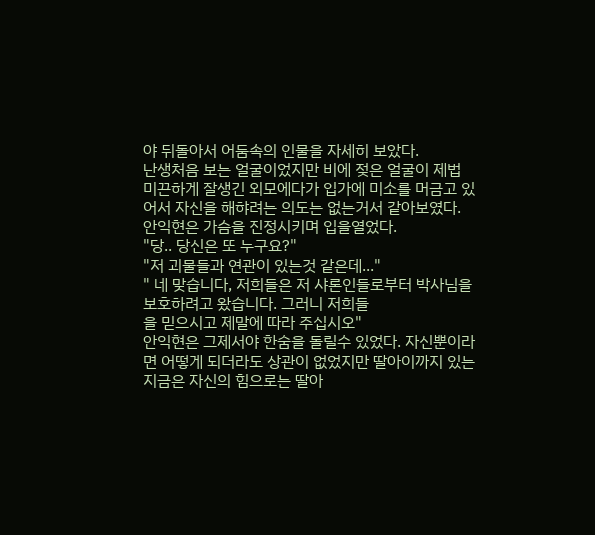야 뒤돌아서 어둠속의 인물을 자세히 보았다.
난생처음 보는 얼굴이었지만 비에 젖은 얼굴이 제법 미끈하게 잘생긴 외모에다가 입가에 미소를 머금고 있어서 자신을 해햐려는 의도는 없는거서 같아보였다.
안익현은 가슴을 진정시키며 입을열었다.
"당.. 당신은 또 누구요?"
"저 괴물들과 연관이 있는것 같은데..."
" 네 맞습니다, 저희들은 저 샤론인들로부터 박사님을 보호하려고 왔습니다. 그러니 저희들
을 믿으시고 제말에 따라 주십시오"
안익현은 그제서야 한숨을 돌릴수 있었다. 자신뿐이라면 어떻게 되더라도 상관이 없었지만 딸아이까지 있는 지금은 자신의 힘으로는 딸아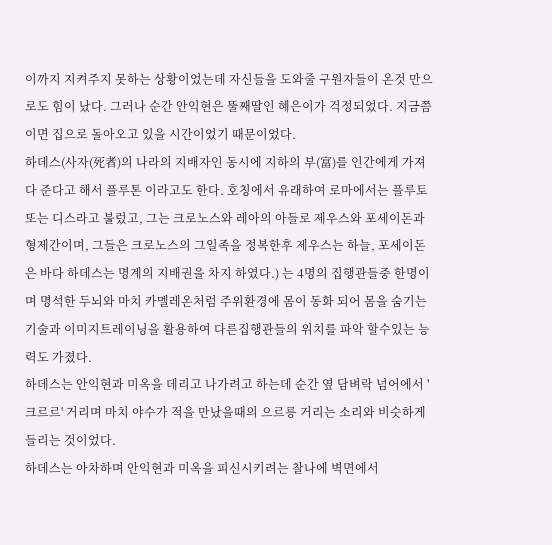이까지 지켜주지 못하는 상황이었는데 자신들을 도와줄 구원자들이 온것 만으로도 힘이 났다. 그러나 순간 안익현은 뚤째딸인 혜은이가 걱정되었다. 지금쯤이면 집으로 돌아오고 있을 시간이었기 때문이었다.
하데스(사자(死者)의 나라의 지배자인 동시에 지하의 부(富)를 인간에게 가져다 준다고 해서 플루톤 이라고도 한다. 호칭에서 유래하여 로마에서는 플루토 또는 디스라고 불렀고, 그는 크로노스와 레아의 아들로 제우스와 포세이돈과 형제간이며, 그들은 크로노스의 그일족을 정복한후 제우스는 하늘, 포세이돈은 바다 하데스는 명계의 지배권을 차지 하였다.) 는 4명의 집행관들중 한명이며 명석한 두뇌와 마치 카멜레온처럼 주위환경에 몸이 동화 되어 몸을 숨기는 기술과 이미지트레이닝을 활용하여 다른집행관들의 위치를 파악 할수있는 능력도 가졌다.
하데스는 안익현과 미옥을 데리고 나가려고 하는데 순간 옆 담벼락 넘어에서 '크르르' 거리며 마치 야수가 적을 만났을때의 으르릉 거리는 소리와 비슷하게 들리는 것이었다.
하데스는 아차하며 안익현과 미옥을 피신시키려는 찰나에 벽면에서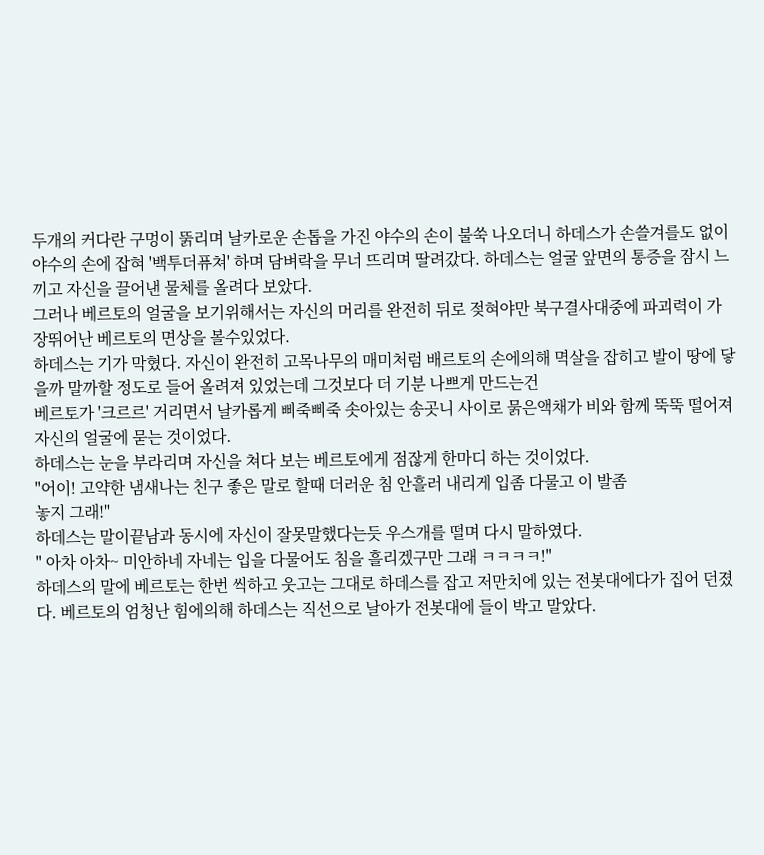두개의 커다란 구멍이 뚥리며 날카로운 손톱을 가진 야수의 손이 불쑥 나오더니 하데스가 손쓸겨를도 없이 야수의 손에 잡혀 '백투더퓨쳐' 하며 담벼락을 무너 뜨리며 딸려갔다. 하데스는 얼굴 앞면의 통증을 잠시 느끼고 자신을 끌어낸 물체를 올려다 보았다.
그러나 베르토의 얼굴을 보기위해서는 자신의 머리를 완전히 뒤로 젖혀야만 북구결사대중에 파괴력이 가장뛰어난 베르토의 면상을 볼수있었다.
하데스는 기가 막혔다. 자신이 완전히 고목나무의 매미처럼 배르토의 손에의해 멱살을 잡히고 발이 땅에 닿을까 말까할 정도로 들어 올려져 있었는데 그것보다 더 기분 나쁘게 만드는건
베르토가 '크르르' 거리면서 날카롭게 삐죽삐죽 솟아있는 송곳니 사이로 묽은액채가 비와 함께 뚝뚝 떨어져 자신의 얼굴에 묻는 것이었다.
하데스는 눈을 부라리며 자신을 쳐다 보는 베르토에게 점잖게 한마디 하는 것이었다.
"어이! 고약한 냄새나는 친구 좋은 말로 할때 더러운 침 안흘러 내리게 입좀 다물고 이 발좀
놓지 그래!"
하데스는 말이끝남과 동시에 자신이 잘못말했다는듯 우스개를 떨며 다시 말하였다.
" 아차 아차~ 미안하네 자네는 입을 다물어도 침을 흘리겠구만 그래 ㅋㅋㅋㅋ!"
하데스의 말에 베르토는 한번 씩하고 웃고는 그대로 하데스를 잡고 저만치에 있는 전봇대에다가 집어 던졌다. 베르토의 엄청난 힘에의해 하데스는 직선으로 날아가 전봇대에 들이 박고 말았다.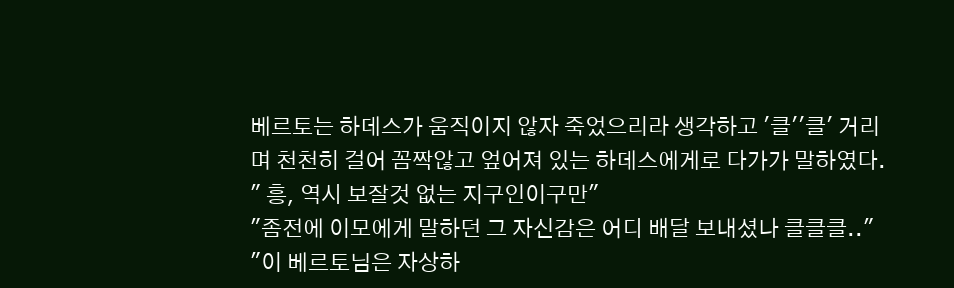베르토는 하데스가 움직이지 않자 죽었으리라 생각하고 '클''클' 거리며 천천히 걸어 꼼짝않고 엎어져 있는 하데스에게로 다가가 말하였다.
" 흥, 역시 보잘것 없는 지구인이구만"
"좀전에 이모에게 말하던 그 자신감은 어디 배달 보내셨나 클클클.."
"이 베르토님은 자상하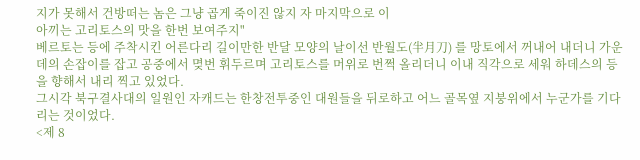지가 못해서 건방떠는 놈은 그냥 곱게 죽이진 않지 자 마지막으로 이
아끼는 고리토스의 맛을 한번 보여주지"
베르토는 등에 주착시킨 어른다리 길이만한 반달 모양의 날이선 반월도(半月刀) 를 망토에서 꺼내어 내더니 가운데의 손잡이를 잡고 공중에서 몆번 휘두르며 고리토스를 머위로 번쩍 올리더니 이내 직각으로 세워 하데스의 등을 향해서 내리 찍고 있었다.
그시각 북구결사대의 일원인 자캐드는 한창전투중인 대원들을 뒤로하고 어느 골목옆 지붕위에서 누군가를 기다리는 것이었다.
<제 8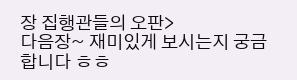장 집행관들의 오판>
다음장~ 재미있게 보시는지 궁금합니다 ㅎㅎ